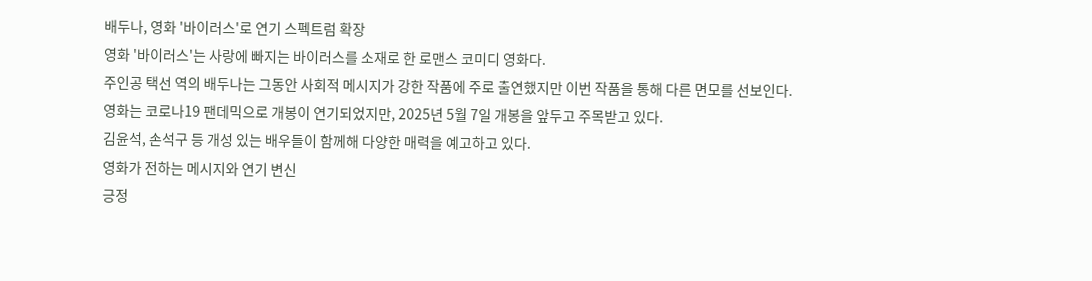배두나, 영화 '바이러스'로 연기 스펙트럼 확장
영화 '바이러스'는 사랑에 빠지는 바이러스를 소재로 한 로맨스 코미디 영화다.
주인공 택선 역의 배두나는 그동안 사회적 메시지가 강한 작품에 주로 출연했지만 이번 작품을 통해 다른 면모를 선보인다.
영화는 코로나19 팬데믹으로 개봉이 연기되었지만, 2025년 5월 7일 개봉을 앞두고 주목받고 있다.
김윤석, 손석구 등 개성 있는 배우들이 함께해 다양한 매력을 예고하고 있다.
영화가 전하는 메시지와 연기 변신
긍정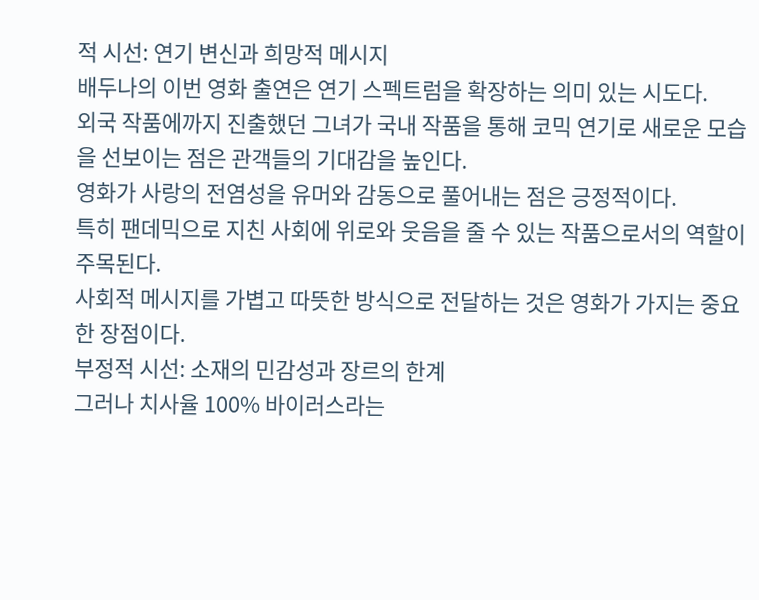적 시선: 연기 변신과 희망적 메시지
배두나의 이번 영화 출연은 연기 스펙트럼을 확장하는 의미 있는 시도다.
외국 작품에까지 진출했던 그녀가 국내 작품을 통해 코믹 연기로 새로운 모습을 선보이는 점은 관객들의 기대감을 높인다.
영화가 사랑의 전염성을 유머와 감동으로 풀어내는 점은 긍정적이다.
특히 팬데믹으로 지친 사회에 위로와 웃음을 줄 수 있는 작품으로서의 역할이 주목된다.
사회적 메시지를 가볍고 따뜻한 방식으로 전달하는 것은 영화가 가지는 중요한 장점이다.
부정적 시선: 소재의 민감성과 장르의 한계
그러나 치사율 100% 바이러스라는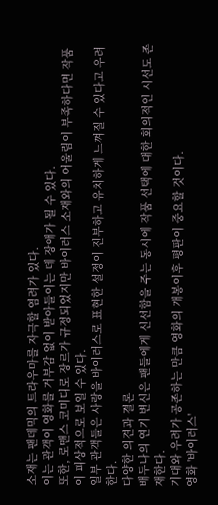소재는 팬데믹의 트라우마를 자극할 염려가 있다.
이는 관객이 영화를 거부감 없이 받아들이는 데 장애가 될 수 있다.
또한, 로맨스 코미디로 장르가 규정되었지만 바이러스 소재와의 어울림이 부족하다면 작품이 피상적으로 보일 수 있다.
일부 관객들은 사랑을 바이러스로 표현한 설정이 진부하고 유치하게 느껴질 수 있다고 우려한다.
다양한 의견과 결론
배두나의 연기 변신은 팬들에게 신선함을 주는 동시에 작품 선택에 대한 회의적인 시선도 존재한다.
기대와 우려가 공존하는 만큼 영화의 개봉이후 평판이 중요할 것이다.
영화 '바이러스'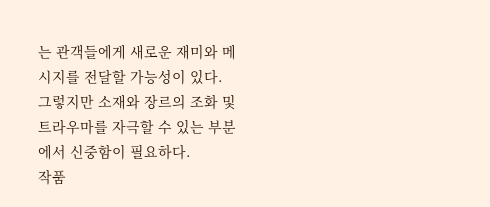는 관객들에게 새로운 재미와 메시지를 전달할 가능성이 있다.
그렇지만 소재와 장르의 조화 및 트라우마를 자극할 수 있는 부분에서 신중함이 필요하다.
작품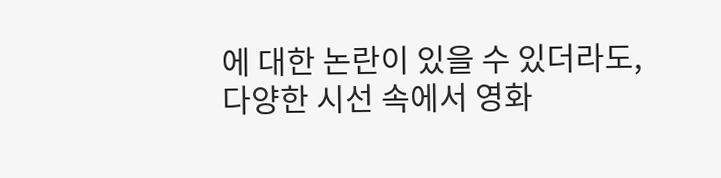에 대한 논란이 있을 수 있더라도, 다양한 시선 속에서 영화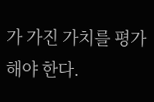가 가진 가치를 평가해야 한다.